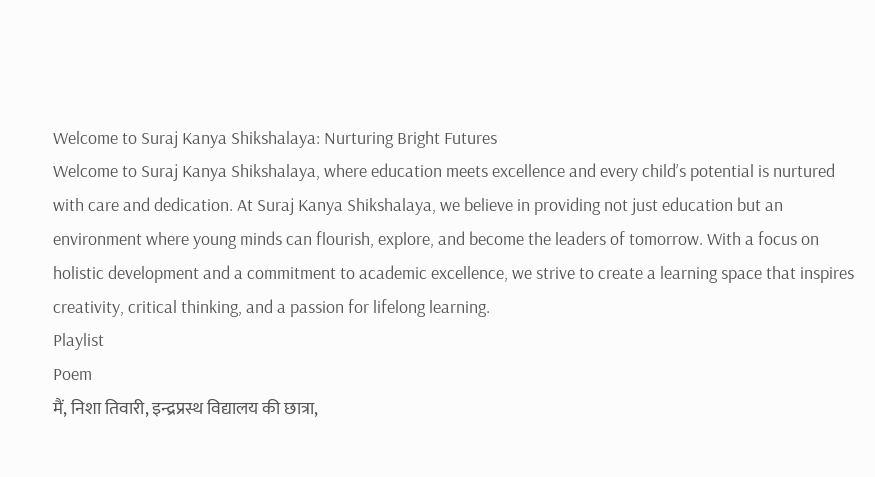Welcome to Suraj Kanya Shikshalaya: Nurturing Bright Futures
Welcome to Suraj Kanya Shikshalaya, where education meets excellence and every child’s potential is nurtured with care and dedication. At Suraj Kanya Shikshalaya, we believe in providing not just education but an environment where young minds can flourish, explore, and become the leaders of tomorrow. With a focus on holistic development and a commitment to academic excellence, we strive to create a learning space that inspires creativity, critical thinking, and a passion for lifelong learning.
Playlist
Poem
मैं, निशा तिवारी, इन्द्रप्रस्थ विद्यालय की छात्रा,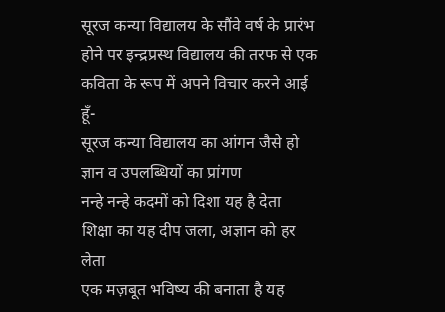सूरज कन्या विद्यालय के सौंवे वर्ष के प्रारंभ होने पर इन्द्रप्रस्थ विद्यालय की तरफ से एक कविता के रूप में अपने विचार करने आई हूँ-
सूरज कन्या विद्यालय का आंगन जैसे हो ज्ञान व उपलब्धियों का प्रांगण
नन्हे नन्हे कदमों को दिशा यह है देता
शिक्षा का यह दीप जला, अज्ञान को हर लेता
एक मज़बूत भविष्य की बनाता है यह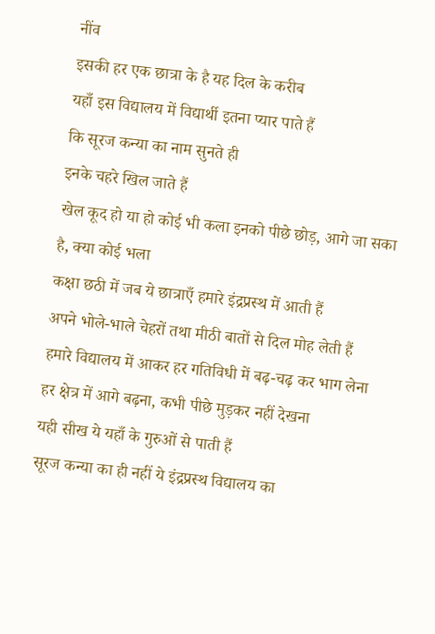नींव
इसकी हर एक छात्रा के है यह दिल के करीब
यहाँ इस विद्यालय में विद्यार्थी इतना प्यार पाते हैं
कि सूरज कन्या का नाम सुनते ही
इनके चहरे खिल जाते हैं
खेल कूद हो या हो कोई भी कला इनको पीछे छोड़, आगे जा सका है, क्या कोई भला
कक्षा छठी में जब ये छात्राएँ हमारे इंद्रप्रस्थ में आती हैं
अपने भोले-भाले चेहरों तथा मीठी बातों से दिल मोह लेती हैं
हमारे विद्यालय में आकर हर गतिविधी में बढ़-चढ़ कर भाग लेना
हर क्षेत्र में आगे बढ़ना, कभी पीछे मुड़कर नहीं देखना
यही सीख ये यहाँ के गुरुओं से पाती हैं
सूरज कन्या का ही नहीं ये इंद्रप्रस्थ विद्यालय का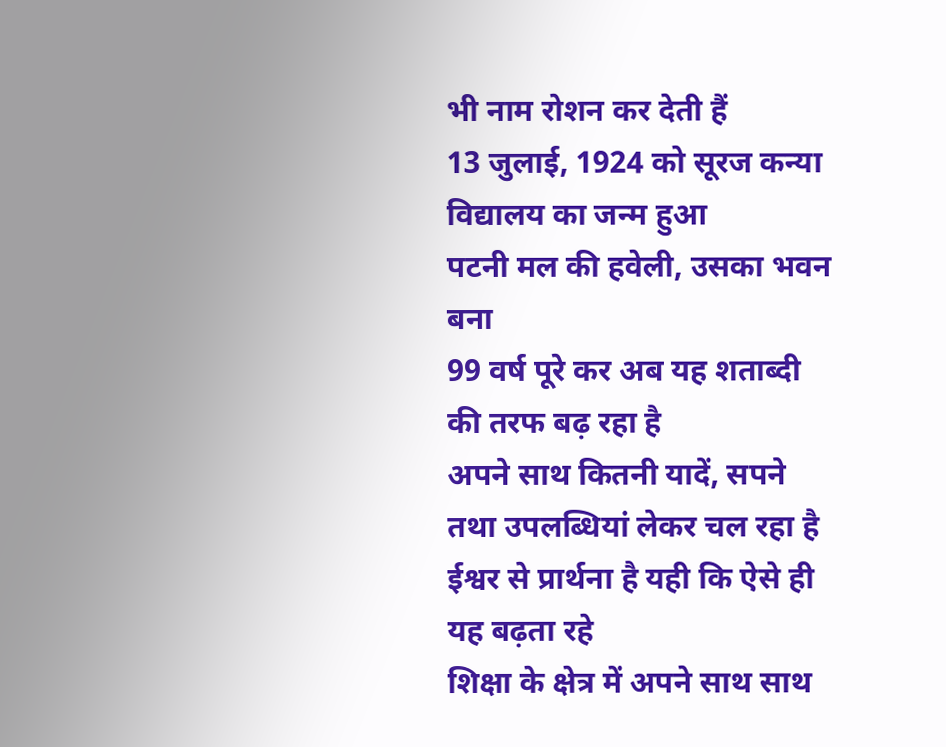भी नाम रोशन कर देती हैं
13 जुलाई, 1924 को सूरज कन्या विद्यालय का जन्म हुआ
पटनी मल की हवेली, उसका भवन बना
99 वर्ष पूरे कर अब यह शताब्दी की तरफ बढ़ रहा है
अपने साथ कितनी यादें, सपने तथा उपलब्धियां लेकर चल रहा है
ईश्वर से प्रार्थना है यही कि ऐसे ही यह बढ़ता रहे
शिक्षा के क्षेत्र में अपने साथ साथ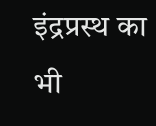इंद्रप्रस्थ का भी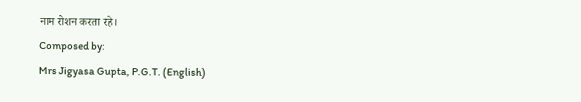नाम रोशन करता रहे।
Composed by:
Mrs Jigyasa Gupta, P.G.T. (English)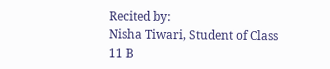Recited by:
Nisha Tiwari, Student of Class 11 B